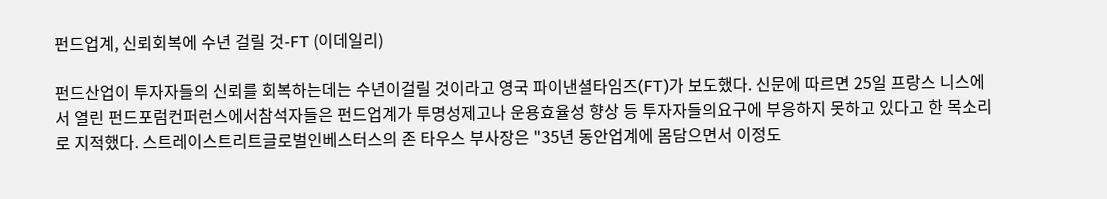펀드업계, 신뢰회복에 수년 걸릴 것-FT (이데일리)

펀드산업이 투자자들의 신뢰를 회복하는데는 수년이걸릴 것이라고 영국 파이낸셜타임즈(FT)가 보도했다. 신문에 따르면 25일 프랑스 니스에서 열린 펀드포럼컨퍼런스에서참석자들은 펀드업계가 투명성제고나 운용효율성 향상 등 투자자들의요구에 부응하지 못하고 있다고 한 목소리로 지적했다. 스트레이스트리트글로벌인베스터스의 존 타우스 부사장은 "35년 동안업계에 몸담으면서 이정도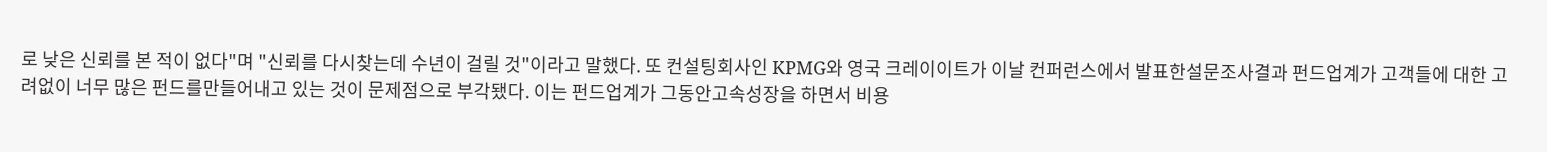로 낮은 신뢰를 본 적이 없다"며 "신뢰를 다시찾는데 수년이 걸릴 것"이라고 말했다. 또 컨설팅회사인 KPMG와 영국 크레이이트가 이날 컨퍼런스에서 발표한설문조사결과 펀드업계가 고객들에 대한 고려없이 너무 많은 펀드를만들어내고 있는 것이 문제점으로 부각됐다. 이는 펀드업계가 그동안고속성장을 하면서 비용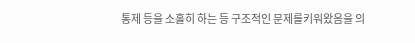통제 등을 소홀히 하는 등 구조적인 문제를키워왔음을 의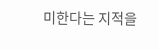미한다는 지적을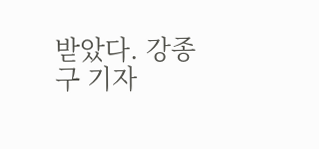받았다. 강종구 기자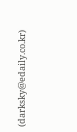(darksky@edaily.co.kr)